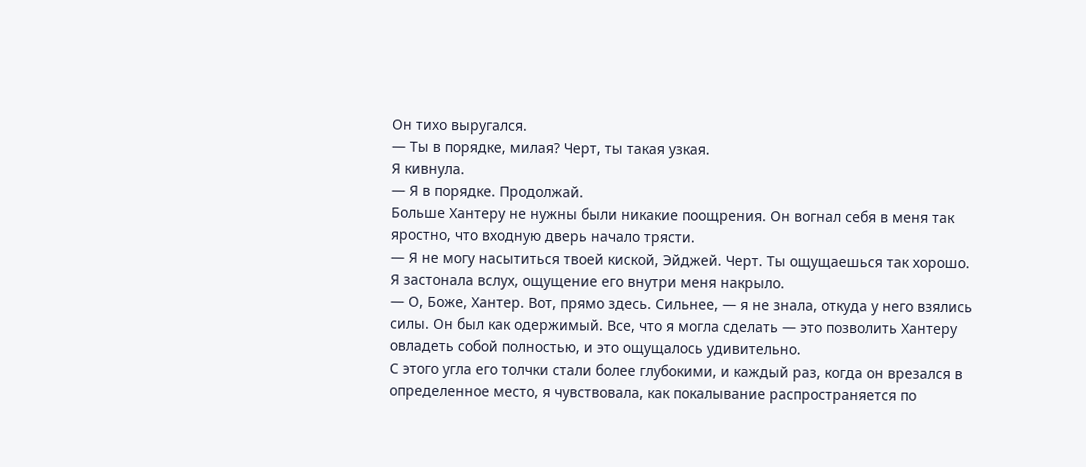Он тихо выругался.
— Ты в порядке, милая? Черт, ты такая узкая.
Я кивнула.
— Я в порядке. Продолжай.
Больше Хантеру не нужны были никакие поощрения. Он вогнал себя в меня так яростно, что входную дверь начало трясти.
— Я не могу насытиться твоей киской, Эйджей. Черт. Ты ощущаешься так хорошо.
Я застонала вслух, ощущение его внутри меня накрыло.
— О, Боже, Хантер. Вот, прямо здесь. Сильнее, — я не знала, откуда у него взялись силы. Он был как одержимый. Все, что я могла сделать — это позволить Хантеру овладеть собой полностью, и это ощущалось удивительно.
С этого угла его толчки стали более глубокими, и каждый раз, когда он врезался в определенное место, я чувствовала, как покалывание распространяется по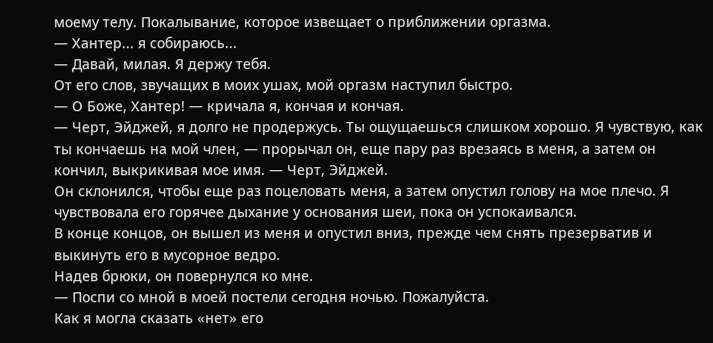моему телу. Покалывание, которое извещает о приближении оргазма.
— Хантер... я собираюсь...
— Давай, милая. Я держу тебя.
От его слов, звучащих в моих ушах, мой оргазм наступил быстро.
— О Боже, Хантер! — кричала я, кончая и кончая.
— Черт, Эйджей, я долго не продержусь. Ты ощущаешься слишком хорошо. Я чувствую, как ты кончаешь на мой член, — прорычал он, еще пару раз врезаясь в меня, а затем он кончил, выкрикивая мое имя. — Черт, Эйджей.
Он склонился, чтобы еще раз поцеловать меня, а затем опустил голову на мое плечо. Я чувствовала его горячее дыхание у основания шеи, пока он успокаивался.
В конце концов, он вышел из меня и опустил вниз, прежде чем снять презерватив и выкинуть его в мусорное ведро.
Надев брюки, он повернулся ко мне.
— Поспи со мной в моей постели сегодня ночью. Пожалуйста.
Как я могла сказать «нет» его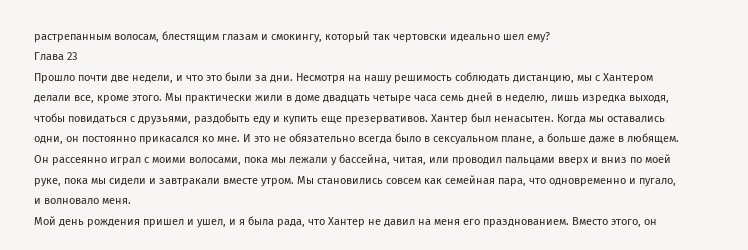растрепанным волосам, блестящим глазам и смокингу, который так чертовски идеально шел ему?
Глава 23
Прошло почти две недели, и что это были за дни. Несмотря на нашу решимость соблюдать дистанцию, мы с Хантером делали все, кроме этого. Мы практически жили в доме двадцать четыре часа семь дней в неделю, лишь изредка выходя, чтобы повидаться с друзьями, раздобыть еду и купить еще презервативов. Хантер был ненасытен. Когда мы оставались одни, он постоянно прикасался ко мне. И это не обязательно всегда было в сексуальном плане, а больше даже в любящем. Он рассеянно играл с моими волосами, пока мы лежали у бассейна, читая, или проводил пальцами вверх и вниз по моей руке, пока мы сидели и завтракали вместе утром. Мы становились совсем как семейная пара, что одновременно и пугало, и волновало меня.
Мой день рождения пришел и ушел, и я была рада, что Хантер не давил на меня его празднованием. Вместо этого, он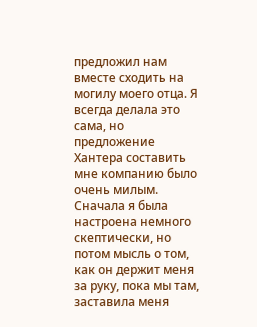предложил нам вместе сходить на могилу моего отца. Я всегда делала это сама, но предложение Хантера составить мне компанию было очень милым. Сначала я была настроена немного скептически, но потом мысль о том, как он держит меня за руку, пока мы там, заставила меня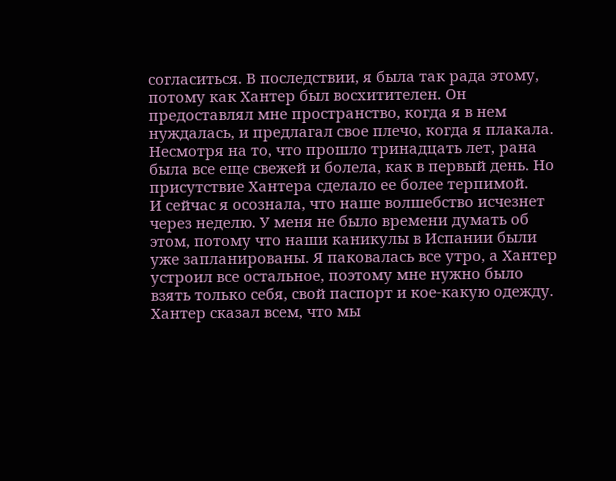согласиться. В последствии, я была так рада этому, потому как Хантер был восхитителен. Он предоставлял мне пространство, когда я в нем нуждалась, и предлагал свое плечо, когда я плакала. Несмотря на то, что прошло тринадцать лет, рана была все еще свежей и болела, как в первый день. Но присутствие Хантера сделало ее более терпимой.
И сейчас я осознала, что наше волшебство исчезнет через неделю. У меня не было времени думать об этом, потому что наши каникулы в Испании были уже запланированы. Я паковалась все утро, а Хантер устроил все остальное, поэтому мне нужно было взять только себя, свой паспорт и кое-какую одежду. Хантер сказал всем, что мы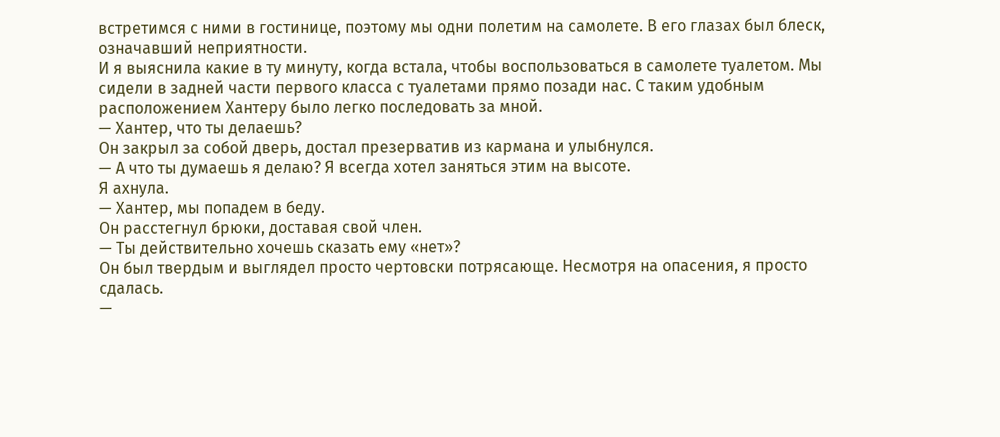встретимся с ними в гостинице, поэтому мы одни полетим на самолете. В его глазах был блеск, означавший неприятности.
И я выяснила какие в ту минуту, когда встала, чтобы воспользоваться в самолете туалетом. Мы сидели в задней части первого класса с туалетами прямо позади нас. С таким удобным расположением Хантеру было легко последовать за мной.
— Хантер, что ты делаешь?
Он закрыл за собой дверь, достал презерватив из кармана и улыбнулся.
— А что ты думаешь я делаю? Я всегда хотел заняться этим на высоте.
Я ахнула.
— Хантер, мы попадем в беду.
Он расстегнул брюки, доставая свой член.
— Ты действительно хочешь сказать ему «нет»?
Он был твердым и выглядел просто чертовски потрясающе. Несмотря на опасения, я просто сдалась.
—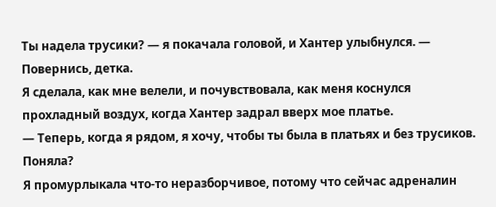Ты надела трусики? — я покачала головой, и Хантер улыбнулся. — Повернись, детка.
Я сделала, как мне велели, и почувствовала, как меня коснулся прохладный воздух, когда Хантер задрал вверх мое платье.
— Теперь, когда я рядом, я хочу, чтобы ты была в платьях и без трусиков. Поняла?
Я промурлыкала что-то неразборчивое, потому что сейчас адреналин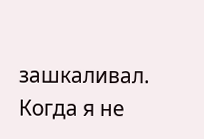зашкаливал. Когда я не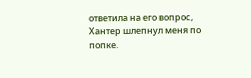ответила на его вопрос, Хантер шлепнул меня по попке.